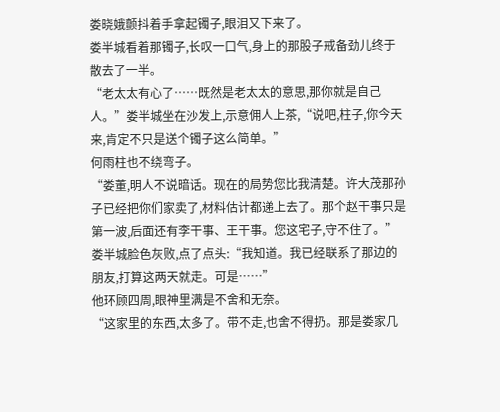娄晓娥颤抖着手拿起镯子,眼泪又下来了。
娄半城看着那镯子,长叹一口气,身上的那股子戒备劲儿终于散去了一半。
“老太太有心了……既然是老太太的意思,那你就是自己人。”娄半城坐在沙发上,示意佣人上茶,“说吧,柱子,你今天来,肯定不只是送个镯子这么简单。”
何雨柱也不绕弯子。
“娄董,明人不说暗话。现在的局势您比我清楚。许大茂那孙子已经把你们家卖了,材料估计都递上去了。那个赵干事只是第一波,后面还有李干事、王干事。您这宅子,守不住了。”
娄半城脸色灰败,点了点头:“我知道。我已经联系了那边的朋友,打算这两天就走。可是……”
他环顾四周,眼神里满是不舍和无奈。
“这家里的东西,太多了。带不走,也舍不得扔。那是娄家几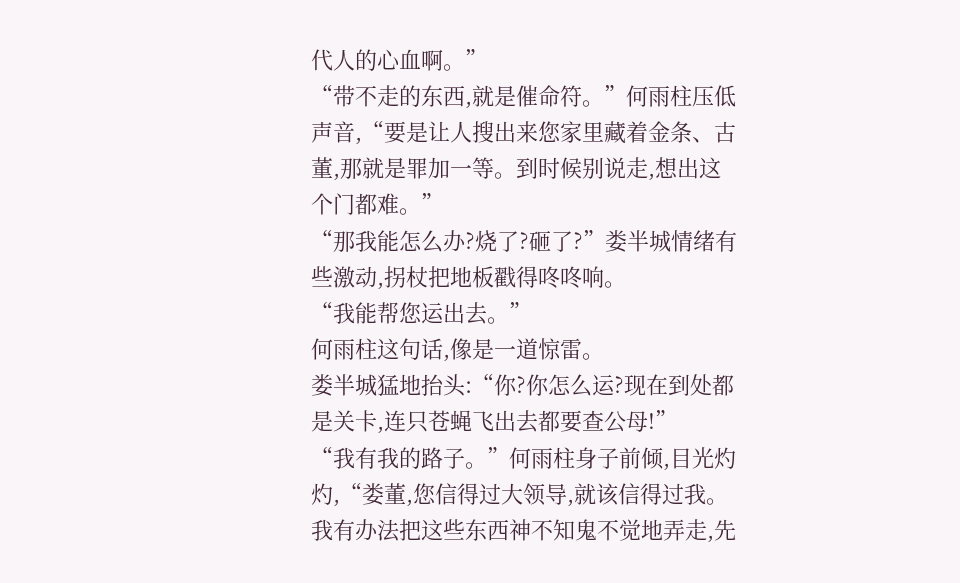代人的心血啊。”
“带不走的东西,就是催命符。”何雨柱压低声音,“要是让人搜出来您家里藏着金条、古董,那就是罪加一等。到时候别说走,想出这个门都难。”
“那我能怎么办?烧了?砸了?”娄半城情绪有些激动,拐杖把地板戳得咚咚响。
“我能帮您运出去。”
何雨柱这句话,像是一道惊雷。
娄半城猛地抬头:“你?你怎么运?现在到处都是关卡,连只苍蝇飞出去都要查公母!”
“我有我的路子。”何雨柱身子前倾,目光灼灼,“娄董,您信得过大领导,就该信得过我。我有办法把这些东西神不知鬼不觉地弄走,先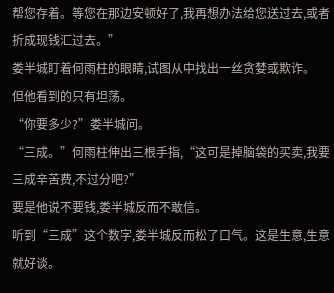帮您存着。等您在那边安顿好了,我再想办法给您送过去,或者折成现钱汇过去。”
娄半城盯着何雨柱的眼睛,试图从中找出一丝贪婪或欺诈。
但他看到的只有坦荡。
“你要多少?”娄半城问。
“三成。”何雨柱伸出三根手指,“这可是掉脑袋的买卖,我要三成辛苦费,不过分吧?”
要是他说不要钱,娄半城反而不敢信。
听到“三成”这个数字,娄半城反而松了口气。这是生意,生意就好谈。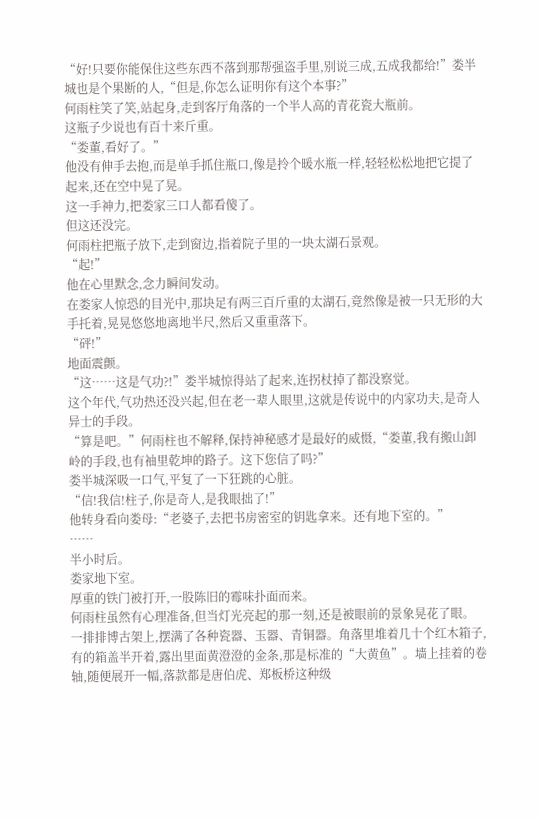“好!只要你能保住这些东西不落到那帮强盗手里,别说三成,五成我都给!”娄半城也是个果断的人,“但是,你怎么证明你有这个本事?”
何雨柱笑了笑,站起身,走到客厅角落的一个半人高的青花瓷大瓶前。
这瓶子少说也有百十来斤重。
“娄董,看好了。”
他没有伸手去抱,而是单手抓住瓶口,像是拎个暖水瓶一样,轻轻松松地把它提了起来,还在空中晃了晃。
这一手神力,把娄家三口人都看傻了。
但这还没完。
何雨柱把瓶子放下,走到窗边,指着院子里的一块太湖石景观。
“起!”
他在心里默念,念力瞬间发动。
在娄家人惊恐的目光中,那块足有两三百斤重的太湖石,竟然像是被一只无形的大手托着,晃晃悠悠地离地半尺,然后又重重落下。
“砰!”
地面震颤。
“这……这是气功?!”娄半城惊得站了起来,连拐杖掉了都没察觉。
这个年代,气功热还没兴起,但在老一辈人眼里,这就是传说中的内家功夫,是奇人异士的手段。
“算是吧。”何雨柱也不解释,保持神秘感才是最好的威慑,“娄董,我有搬山卸岭的手段,也有袖里乾坤的路子。这下您信了吗?”
娄半城深吸一口气,平复了一下狂跳的心脏。
“信!我信!柱子,你是奇人,是我眼拙了!”
他转身看向娄母:“老婆子,去把书房密室的钥匙拿来。还有地下室的。”
……
半小时后。
娄家地下室。
厚重的铁门被打开,一股陈旧的霉味扑面而来。
何雨柱虽然有心理准备,但当灯光亮起的那一刻,还是被眼前的景象晃花了眼。
一排排博古架上,摆满了各种瓷器、玉器、青铜器。角落里堆着几十个红木箱子,有的箱盖半开着,露出里面黄澄澄的金条,那是标准的“大黄鱼”。墙上挂着的卷轴,随便展开一幅,落款都是唐伯虎、郑板桥这种级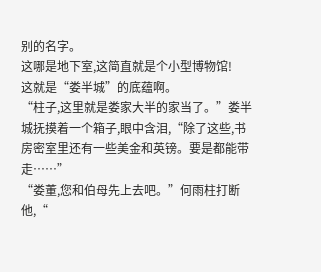别的名字。
这哪是地下室,这简直就是个小型博物馆!
这就是“娄半城”的底蕴啊。
“柱子,这里就是娄家大半的家当了。”娄半城抚摸着一个箱子,眼中含泪,“除了这些,书房密室里还有一些美金和英镑。要是都能带走……”
“娄董,您和伯母先上去吧。”何雨柱打断他,“